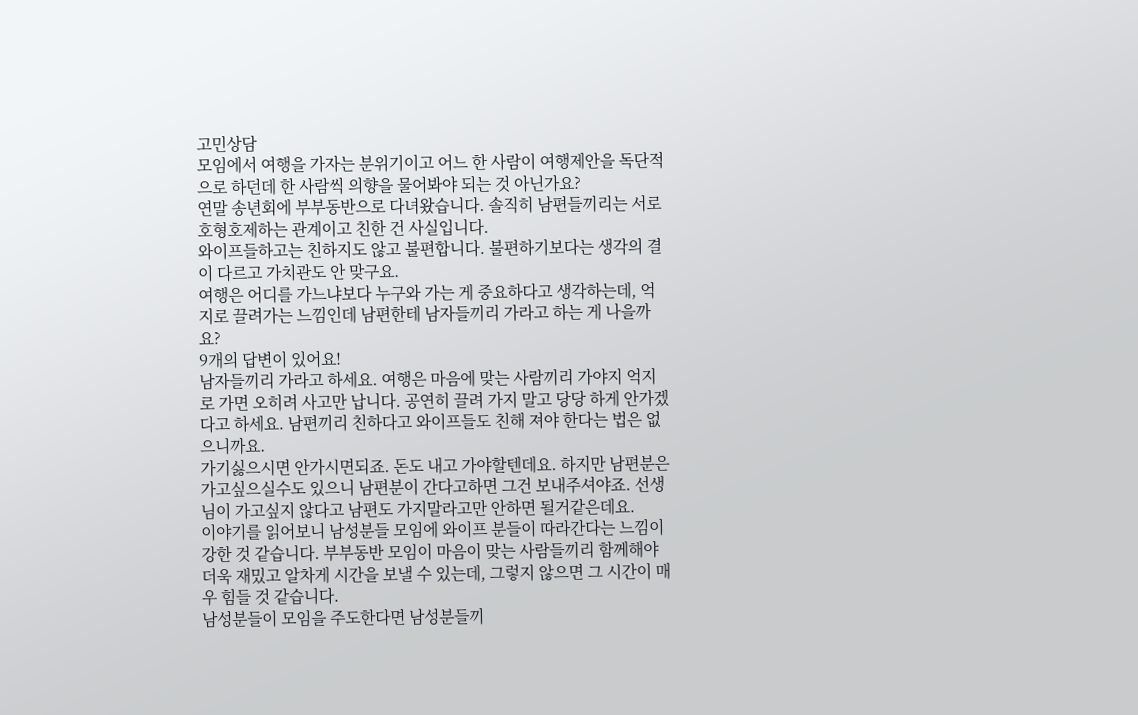고민상담
모임에서 여행을 가자는 분위기이고 어느 한 사람이 여행제안을 독단적으로 하던데 한 사람씩 의향을 물어봐야 되는 것 아닌가요?
연말 송년회에 부부동반으로 다녀왔습니다. 솔직히 남편들끼리는 서로 호형호제하는 관계이고 친한 건 사실입니다.
와이프들하고는 친하지도 않고 불편합니다. 불편하기보다는 생각의 결이 다르고 가치관도 안 맞구요.
여행은 어디를 가느냐보다 누구와 가는 게 중요하다고 생각하는데, 억지로 끌려가는 느낌인데 남편한테 남자들끼리 가라고 하는 게 나을까요?
9개의 답변이 있어요!
남자들끼리 가라고 하세요. 여행은 마음에 맞는 사람끼리 가야지 억지로 가면 오히려 사고만 납니다. 공연히 끌려 가지 말고 당당 하게 안가겠다고 하세요. 남편끼리 친하다고 와이프들도 친해 져야 한다는 법은 없으니까요.
가기싫으시면 안가시면되죠. 돈도 내고 가야할텐데요. 하지만 남편분은 가고싶으실수도 있으니 남편분이 간다고하면 그건 보내주셔야죠. 선생님이 가고싶지 않다고 남편도 가지말라고만 안하면 될거같은데요.
이야기를 읽어보니 남성분들 모임에 와이프 분들이 따라간다는 느낌이 강한 것 같습니다. 부부동반 모임이 마음이 맞는 사람들끼리 함께해야 더욱 재밌고 알차게 시간을 보낼 수 있는데, 그렇지 않으면 그 시간이 매우 힘들 것 같습니다.
남성분들이 모임을 주도한다면 남성분들끼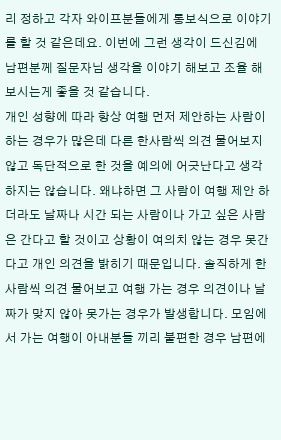리 정하고 각자 와이프분들에게 통보식으로 이야기를 할 것 같은데요. 이번에 그런 생각이 드신김에 남편분께 질문자님 생각을 이야기 해보고 조율 해보시는게 좋을 것 같습니다.
개인 성향에 따라 항상 여행 먼저 제안하는 사람이 하는 경우가 많은데 다른 한사람씩 의견 물어보지 않고 독단적으로 한 것을 예의에 어긋난다고 생각하지는 않습니다. 왜냐하면 그 사람이 여행 제안 하더라도 날짜나 시간 되는 사람이나 가고 싶은 사람은 간다고 할 것이고 상황이 여의치 않는 경우 못간다고 개인 의견을 밝히기 때문입니다. 솔직하게 한사람씩 의견 물어보고 여행 가는 경우 의견이나 날짜가 맞지 않아 못가는 경우가 발생합니다. 모임에서 가는 여행이 아내분들 끼리 불편한 경우 남편에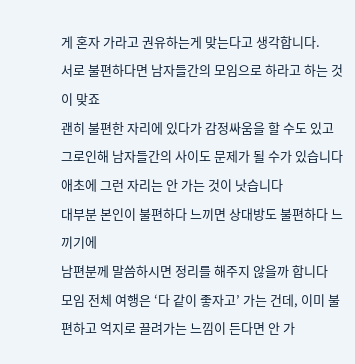게 혼자 가라고 권유하는게 맞는다고 생각합니다.
서로 불편하다면 남자들간의 모임으로 하라고 하는 것이 맞죠
괜히 불편한 자리에 있다가 감정싸움을 할 수도 있고
그로인해 남자들간의 사이도 문제가 될 수가 있습니다
애초에 그런 자리는 안 가는 것이 낫습니다
대부분 본인이 불편하다 느끼면 상대방도 불편하다 느끼기에
남편분께 말씀하시면 정리를 해주지 않을까 합니다
모임 전체 여행은 ‘다 같이 좋자고’ 가는 건데, 이미 불편하고 억지로 끌려가는 느낌이 든다면 안 가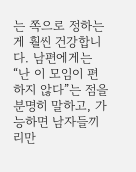는 쪽으로 정하는 게 훨씬 건강합니다. 남편에게는 “난 이 모임이 편하지 않다”는 점을 분명히 말하고, 가능하면 남자들끼리만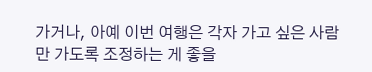가거나, 아예 이번 여행은 각자 가고 싶은 사람만 가도록 조정하는 게 좋을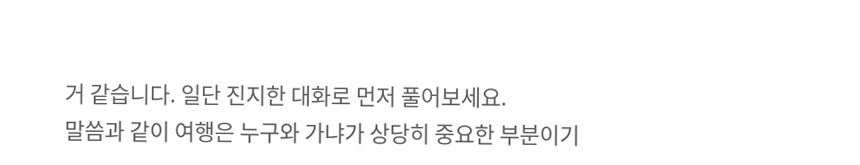거 같습니다. 일단 진지한 대화로 먼저 풀어보세요.
말씀과 같이 여행은 누구와 가냐가 상당히 중요한 부분이기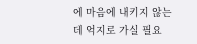에 마음에 내키지 않는데 억지로 가실 필요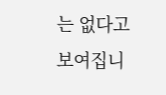는 없다고 보여집니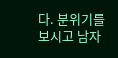다. 분위기를 보시고 남자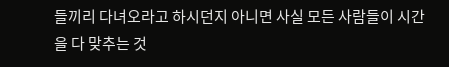들끼리 다녀오라고 하시던지 아니면 사실 모든 사람들이 시간을 다 맞추는 것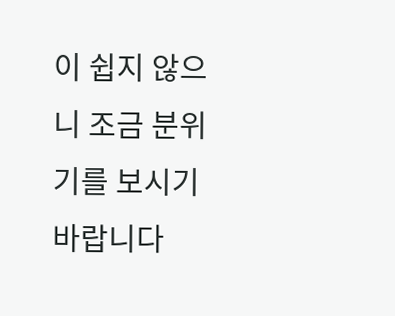이 쉽지 않으니 조금 분위기를 보시기 바랍니다